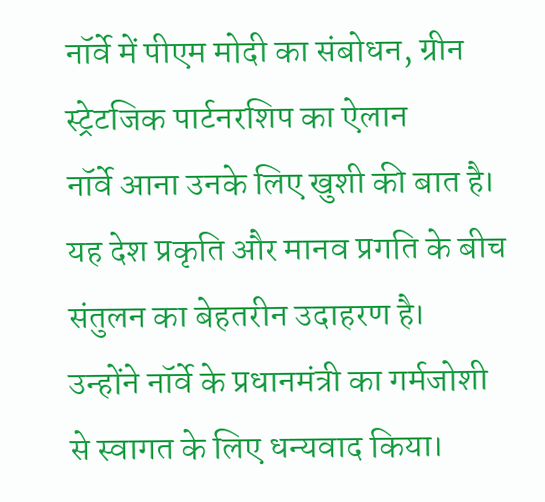नॉर्वे में पीएम मोदी का संबोधन, ग्रीन स्ट्रेटजिक पार्टनरशिप का ऐलान
नॉर्वे आना उनके लिए खुशी की बात है। यह देश प्रकृति और मानव प्रगति के बीच संतुलन का बेहतरीन उदाहरण है। उन्होंने नॉर्वे के प्रधानमंत्री का गर्मजोशी से स्वागत के लिए धन्यवाद किया।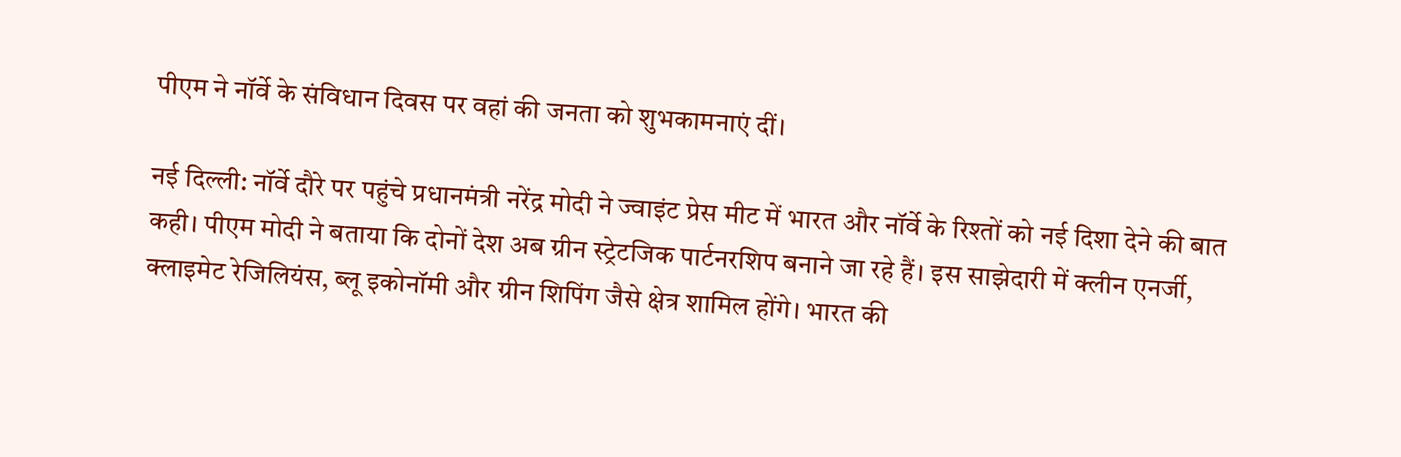पीएम ने नॉर्वे के संविधान दिवस पर वहां की जनता को शुभकामनाएं दीं।

नई दिल्ली: नॉर्वे दौरे पर पहुंचे प्रधानमंत्री नरेंद्र मोदी ने ज्वाइंट प्रेस मीट में भारत और नॉर्वे के रिश्तों को नई दिशा देने की बात कही। पीएम मोदी ने बताया कि दोनों देश अब ग्रीन स्ट्रेटजिक पार्टनरशिप बनाने जा रहे हैं। इस साझेदारी में क्लीन एनर्जी, क्लाइमेट रेजिलियंस, ब्लू इकोनॉमी और ग्रीन शिपिंग जैसे क्षेत्र शामिल होंगे। भारत की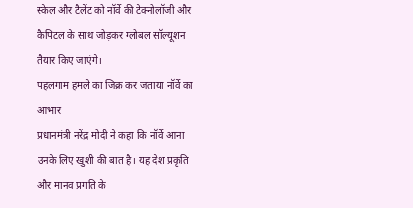स्केल और टैलेंट को नॉर्वे की टेक्नोलॉजी और कैपिटल के साथ जोड़कर ग्लोबल सॉल्यूशन तैयार किए जाएंगे।
पहलगाम हमले का जिक्र कर जताया नॉर्वे का आभार
प्रधानमंत्री नरेंद्र मोदी ने कहा कि नॉर्वे आना उनके लिए खुशी की बात है। यह देश प्रकृति और मानव प्रगति के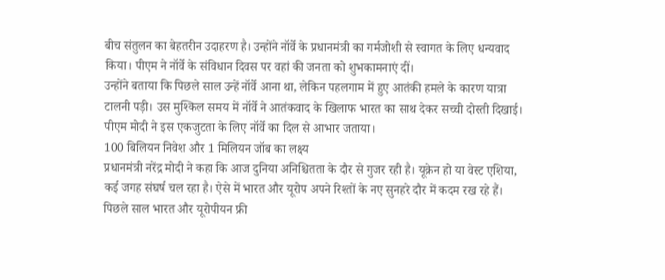बीच संतुलन का बेहतरीन उदाहरण है। उन्होंने नॉर्वे के प्रधानमंत्री का गर्मजोशी से स्वागत के लिए धन्यवाद किया। पीएम ने नॉर्वे के संविधान दिवस पर वहां की जनता को शुभकामनाएं दीं।
उन्होंने बताया कि पिछले साल उन्हें नॉर्वे आना था, लेकिन पहलगाम में हुए आतंकी हमले के कारण यात्रा टालनी पड़ी। उस मुश्किल समय में नॉर्वे ने आतंकवाद के खिलाफ भारत का साथ देकर सच्ची दोस्ती दिखाई। पीएम मोदी ने इस एकजुटता के लिए नॉर्वे का दिल से आभार जताया।
100 बिलियन निवेश और 1 मिलियन जॉब का लक्ष्य
प्रधानमंत्री नरेंद्र मोदी ने कहा कि आज दुनिया अनिश्चितता के दौर से गुजर रही है। यूक्रेन हो या वेस्ट एशिया, कई जगह संघर्ष चल रहा है। ऐसे में भारत और यूरोप अपने रिश्तों के नए सुनहरे दौर में कदम रख रहे हैं। पिछले साल भारत और यूरोपीयन फ्री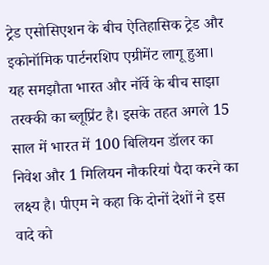ट्रेड एसोसिएशन के बीच ऐतिहासिक ट्रेड और इकोनॉमिक पार्टनरशिप एग्रीमेंट लागू हुआ।
यह समझौता भारत और नॉर्वे के बीच साझा तरक्की का ब्लूप्रिंट है। इसके तहत अगले 15 साल में भारत में 100 बिलियन डॉलर का निवेश और 1 मिलियन नौकरियां पैदा करने का लक्ष्य है। पीएम ने कहा कि दोनों देशों ने इस वादे को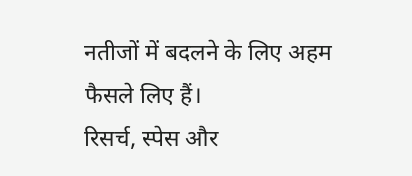नतीजों में बदलने के लिए अहम फैसले लिए हैं।
रिसर्च, स्पेस और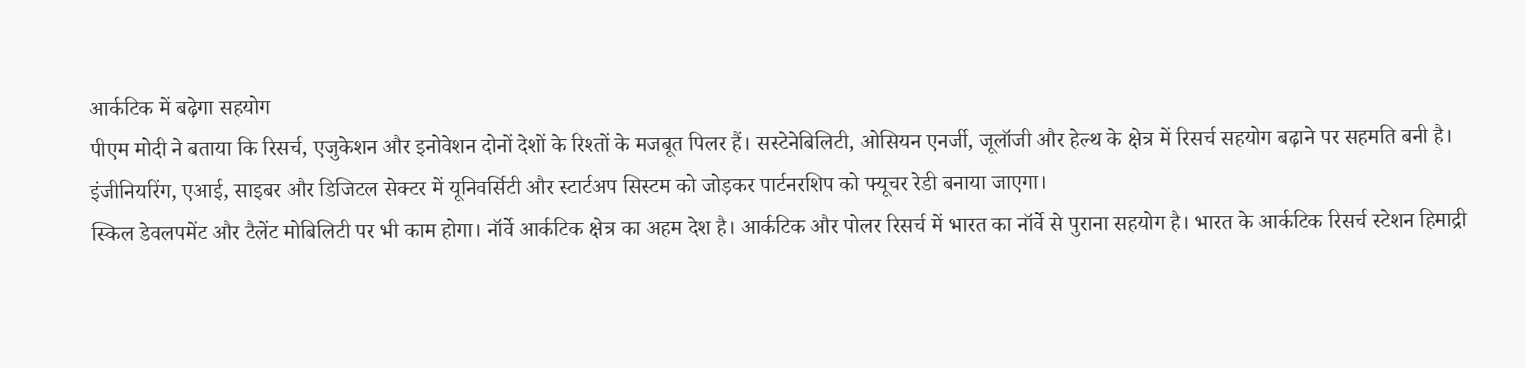आर्कटिक में बढ़ेगा सहयोग
पीएम मोदी ने बताया कि रिसर्च, एजुकेशन और इनोवेशन दोनों देशों के रिश्तों के मजबूत पिलर हैं। सस्टेनेबिलिटी, ओसियन एनर्जी, जूलॉजी और हेल्थ के क्षेत्र में रिसर्च सहयोग बढ़ाने पर सहमति बनी है। इंजीनियरिंग, एआई, साइबर और डिजिटल सेक्टर में यूनिवर्सिटी और स्टार्टअप सिस्टम को जोड़कर पार्टनरशिप को फ्यूचर रेडी बनाया जाएगा।
स्किल डेवलपमेंट और टैलेंट मोबिलिटी पर भी काम होगा। नॉर्वे आर्कटिक क्षेत्र का अहम देश है। आर्कटिक और पोलर रिसर्च में भारत का नॉर्वे से पुराना सहयोग है। भारत के आर्कटिक रिसर्च स्टेशन हिमाद्री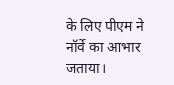के लिए पीएम ने नॉर्वे का आभार जताया।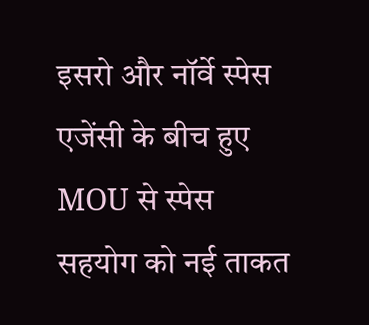इसरो और नॉर्वे स्पेस एजेंसी के बीच हुए MOU से स्पेस सहयोग को नई ताकत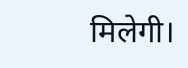मिलेगी।